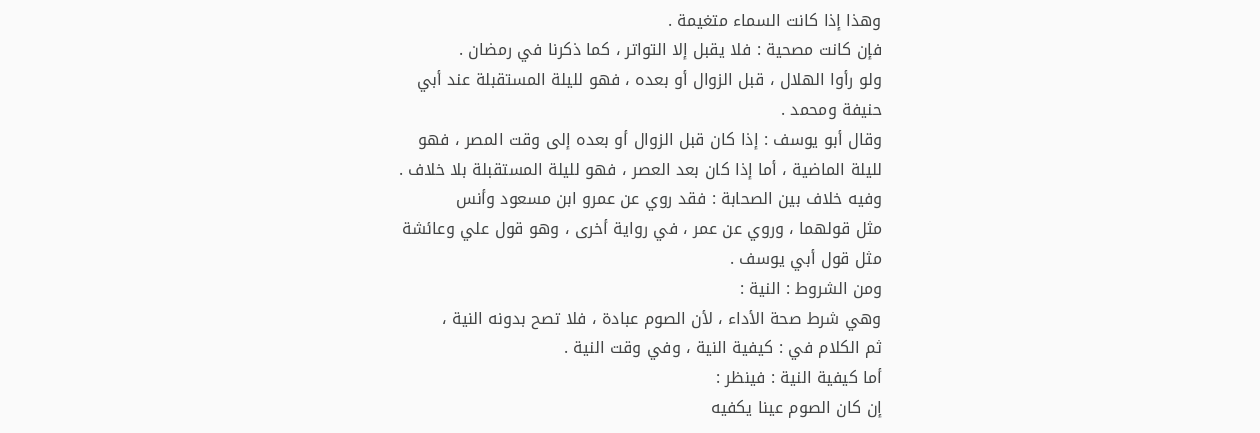وهذا إذا كانت السماء متغيمة .
فإن كانت مصحية : فلا يقبل إلا التواتر ، كما ذكرنا في رمضان .
ولو رأوا الهلال ، قبل الزوال أو بعده ، فهو لليلة المستقبلة عند أبي
حنيفة ومحمد .
وقال أبو يوسف : إذا كان قبل الزوال أو بعده إلى وقت المصر ، فهو
لليلة الماضية ، أما إذا كان بعد العصر ، فهو لليلة المستقبلة بلا خلاف .
وفيه خلاف بين الصحابة : فقد روي عن عمرو ابن مسعود وأنس
مثل قولهما ، وروي عن عمر ، في رواية أخرى ، وهو قول علي وعائشة
مثل قول أبي يوسف .
ومن الشروط : النية :
وهي شرط صحة الأداء ، لأن الصوم عبادة ، فلا تصح بدونه النية ،
ثم الكلام في : كيفية النية ، وفي وقت النية .
أما كيفية النية : فينظر :
إن كان الصوم عينا يكفيه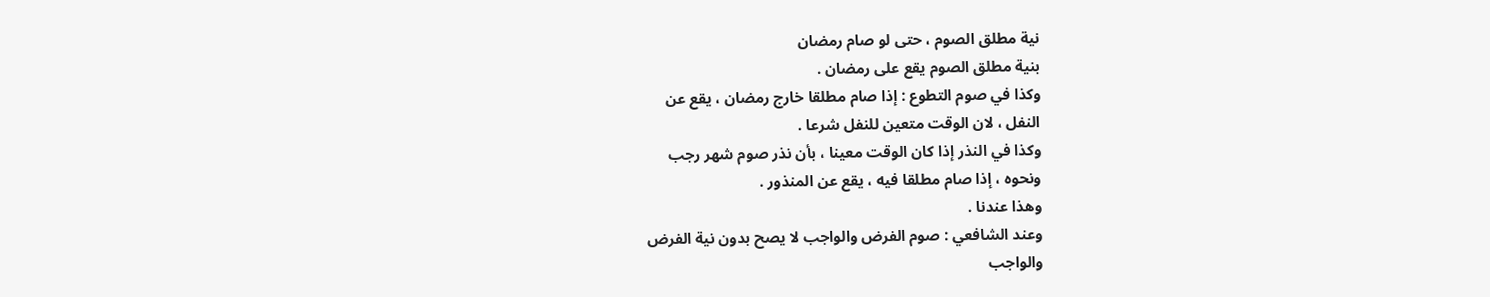نية مطلق الصوم ، حتى لو صام رمضان
بنية مطلق الصوم يقع على رمضان .
وكذا في صوم التطوع : إذا صام مطلقا خارج رمضان ، يقع عن
النفل ، لان الوقت متعين للنفل شرعا .
وكذا في النذر إذا كان الوقت معينا ، بأن نذر صوم شهر رجب
ونحوه ، إذا صام مطلقا فيه ، يقع عن المنذور .
وهذا عندنا .
وعند الشافعي : صوم الفرض والواجب لا يصح بدون نية الفرض
والواجب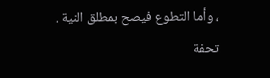، وأما التطوع فيصح بمطلق النية .
تحفة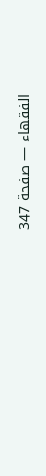الفقهاء — صفحة 347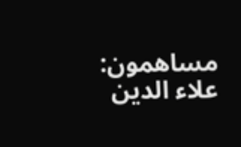مساهمون: علاء الدين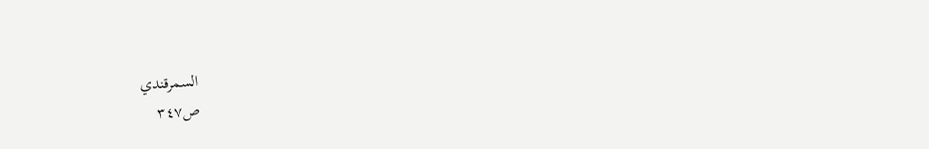السمرقندي
ص٣٤٧